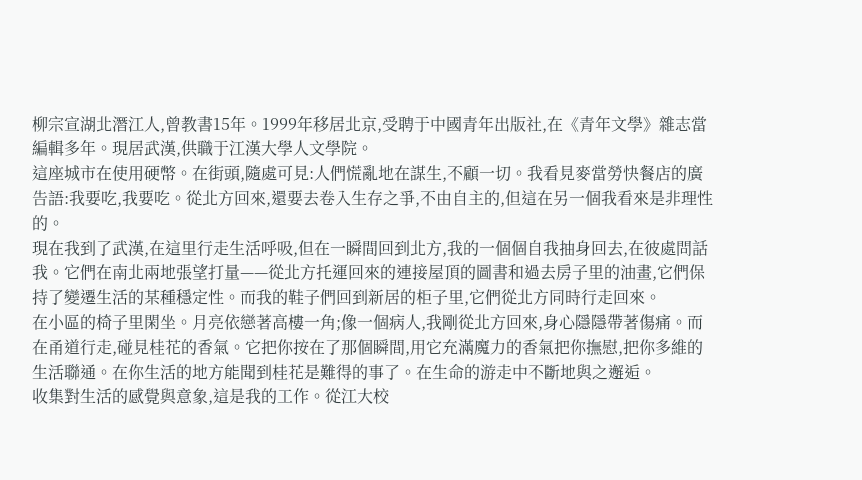柳宗宣湖北潛江人,曾教書15年。1999年移居北京,受聘于中國青年出版社,在《青年文學》雜志當編輯多年。現居武漢,供職于江漢大學人文學院。
這座城市在使用硬幣。在街頭,隨處可見:人們慌亂地在謀生,不顧一切。我看見麥當勞快餐店的廣告語:我要吃,我要吃。從北方回來,還要去卷入生存之爭,不由自主的,但這在另一個我看來是非理性的。
現在我到了武漢,在這里行走生活呼吸,但在一瞬間回到北方,我的一個個自我抽身回去,在彼處問話我。它們在南北兩地張望打量——從北方托運回來的連接屋頂的圖書和過去房子里的油畫,它們保持了變遷生活的某種穩定性。而我的鞋子們回到新居的柜子里,它們從北方同時行走回來。
在小區的椅子里閑坐。月亮依戀著高樓一角;像一個病人,我剛從北方回來,身心隱隱帶著傷痛。而在甬道行走,碰見桂花的香氣。它把你按在了那個瞬間,用它充滿魔力的香氣把你撫慰,把你多維的生活聯通。在你生活的地方能聞到桂花是難得的事了。在生命的游走中不斷地與之邂逅。
收集對生活的感覺與意象,這是我的工作。從江大校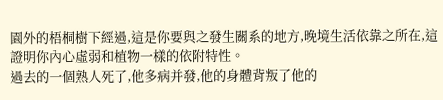園外的梧桐樹下經過,這是你要與之發生關系的地方,晚境生活依靠之所在,這證明你內心虛弱和植物一樣的依附特性。
過去的一個熟人死了,他多病并發,他的身體背叛了他的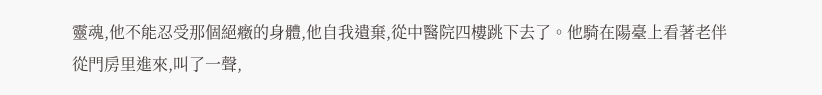靈魂,他不能忍受那個絕癥的身體,他自我遺棄,從中醫院四樓跳下去了。他騎在陽臺上看著老伴從門房里進來,叫了一聲,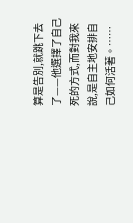算是告別,就跳下去了——他選擇了自己死的方式,而對我來說,是自主地安排自己如何活著。……